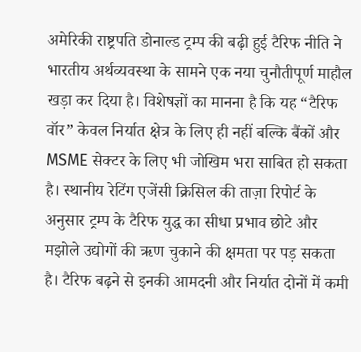अमेरिकी राष्ट्रपति डोनाल्ड ट्रम्प की बढ़ी हुई टैरिफ नीति ने भारतीय अर्थव्यवस्था के सामने एक नया चुनौतीपूर्ण माहौल खड़ा कर दिया है। विशेषज्ञों का मानना है कि यह “टैरिफ वॉर” केवल निर्यात क्षेत्र के लिए ही नहीं बल्कि बैंकों और MSME सेक्टर के लिए भी जोखिम भरा साबित हो सकता है। स्थानीय रेटिंग एजेंसी क्रिसिल की ताज़ा रिपोर्ट के अनुसार ट्रम्प के टैरिफ युद्ध का सीधा प्रभाव छोटे और मझोले उद्योगों की ऋण चुकाने की क्षमता पर पड़ सकता है। टैरिफ बढ़ने से इनकी आमदनी और निर्यात दोनों में कमी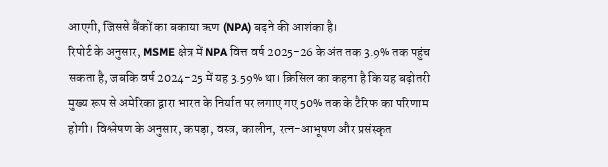आएगी, जिससे बैंकों का बकाया ऋण (NPA) बढ़ने की आशंका है।
रिपोर्ट के अनुसार, MSME क्षेत्र में NPA वित्त वर्ष 2025-26 के अंत तक 3.9% तक पहुंच सकता है, जबकि वर्ष 2024-25 में यह 3.59% था। क्रिसिल का कहना है कि यह बढ़ोतरी मुख्य रूप से अमेरिका द्वारा भारत के निर्यात पर लगाए गए 50% तक के टैरिफ का परिणाम होगी। विश्लेषण के अनुसार, कपड़ा, वस्त्र, कालीन, रत्न-आभूषण और प्रसंस्कृत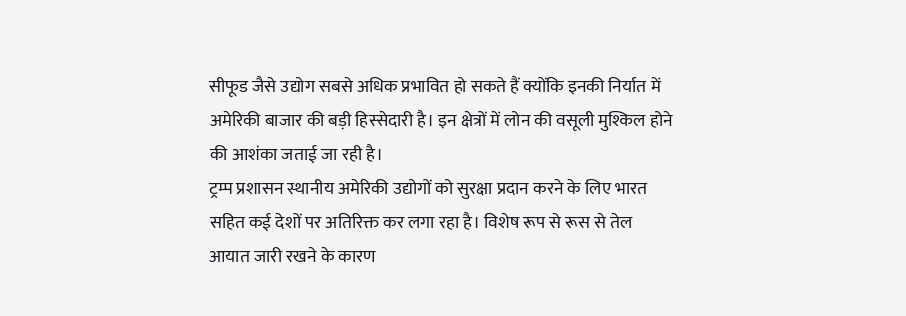सीफूड जैसे उद्योग सबसे अधिक प्रभावित हो सकते हैं क्योंकि इनकी निर्यात में अमेरिकी बाजार की बड़ी हिस्सेदारी है। इन क्षेत्रों में लोन की वसूली मुश्किल होने की आशंका जताई जा रही है।
ट्रम्प प्रशासन स्थानीय अमेरिकी उद्योगों को सुरक्षा प्रदान करने के लिए भारत सहित कई देशों पर अतिरिक्त कर लगा रहा है। विशेष रूप से रूस से तेल आयात जारी रखने के कारण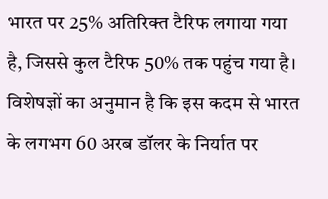भारत पर 25% अतिरिक्त टैरिफ लगाया गया है, जिससे कुल टैरिफ 50% तक पहुंच गया है। विशेषज्ञों का अनुमान है कि इस कदम से भारत के लगभग 60 अरब डॉलर के निर्यात पर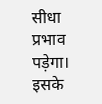सीधा प्रभाव पड़ेगा। इसके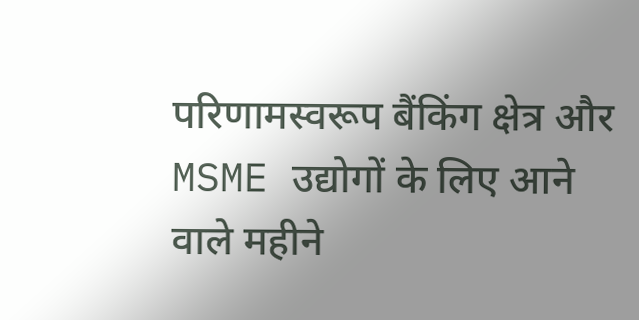परिणामस्वरूप बैंकिंग क्षेत्र और MSME उद्योगों के लिए आने वाले महीने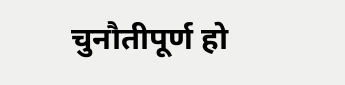चुनौतीपूर्ण हो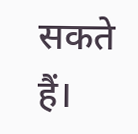सकते हैं।